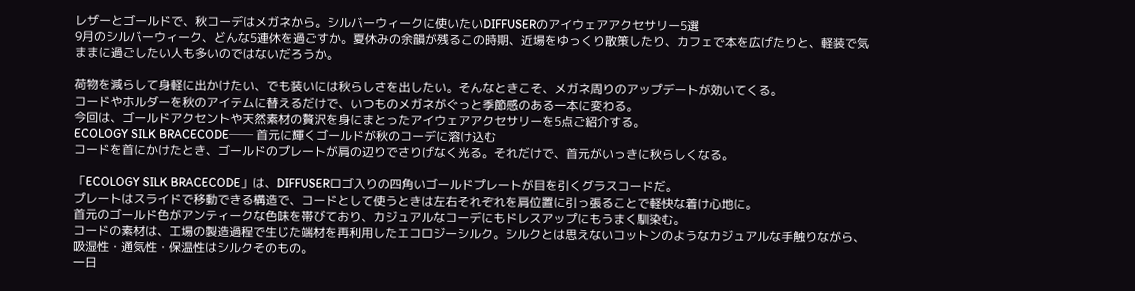レザーとゴールドで、秋コーデはメガネから。シルバーウィークに使いたいDIFFUSERのアイウェアアクセサリー5選
9月のシルバーウィーク、どんな5連休を過ごすか。夏休みの余韻が残るこの時期、近場をゆっくり散策したり、カフェで本を広げたりと、軽装で気ままに過ごしたい人も多いのではないだろうか。

荷物を減らして身軽に出かけたい、でも装いには秋らしさを出したい。そんなときこそ、メガネ周りのアップデートが効いてくる。
コードやホルダーを秋のアイテムに替えるだけで、いつものメガネがぐっと季節感のある一本に変わる。
今回は、ゴールドアクセントや天然素材の贅沢を身にまとったアイウェアアクセサリーを5点ご紹介する。
ECOLOGY SILK BRACECODE── 首元に輝くゴールドが秋のコーデに溶け込む
コードを首にかけたとき、ゴールドのプレートが肩の辺りでさりげなく光る。それだけで、首元がいっきに秋らしくなる。

「ECOLOGY SILK BRACECODE」は、DIFFUSERロゴ入りの四角いゴールドプレートが目を引くグラスコードだ。
プレートはスライドで移動できる構造で、コードとして使うときは左右それぞれを肩位置に引っ張ることで軽快な着け心地に。
首元のゴールド色がアンティークな色味を帯びており、カジュアルなコーデにもドレスアップにもうまく馴染む。
コードの素材は、工場の製造過程で生じた端材を再利用したエコロジーシルク。シルクとは思えないコットンのようなカジュアルな手触りながら、吸湿性・通気性・保温性はシルクそのもの。
一日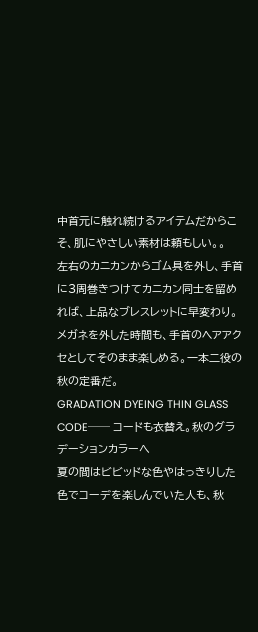中首元に触れ続けるアイテムだからこそ、肌にやさしい素材は頼もしい。。
左右のカニカンからゴム具を外し、手首に3周巻きつけてカニカン同士を留めれば、上品なブレスレットに早変わり。メガネを外した時間も、手首のヘアアクセとしてそのまま楽しめる。一本二役の秋の定番だ。
GRADATION DYEING THIN GLASS CODE── コードも衣替え。秋のグラデーションカラーへ
夏の間はビビッドな色やはっきりした色でコーデを楽しんでいた人も、秋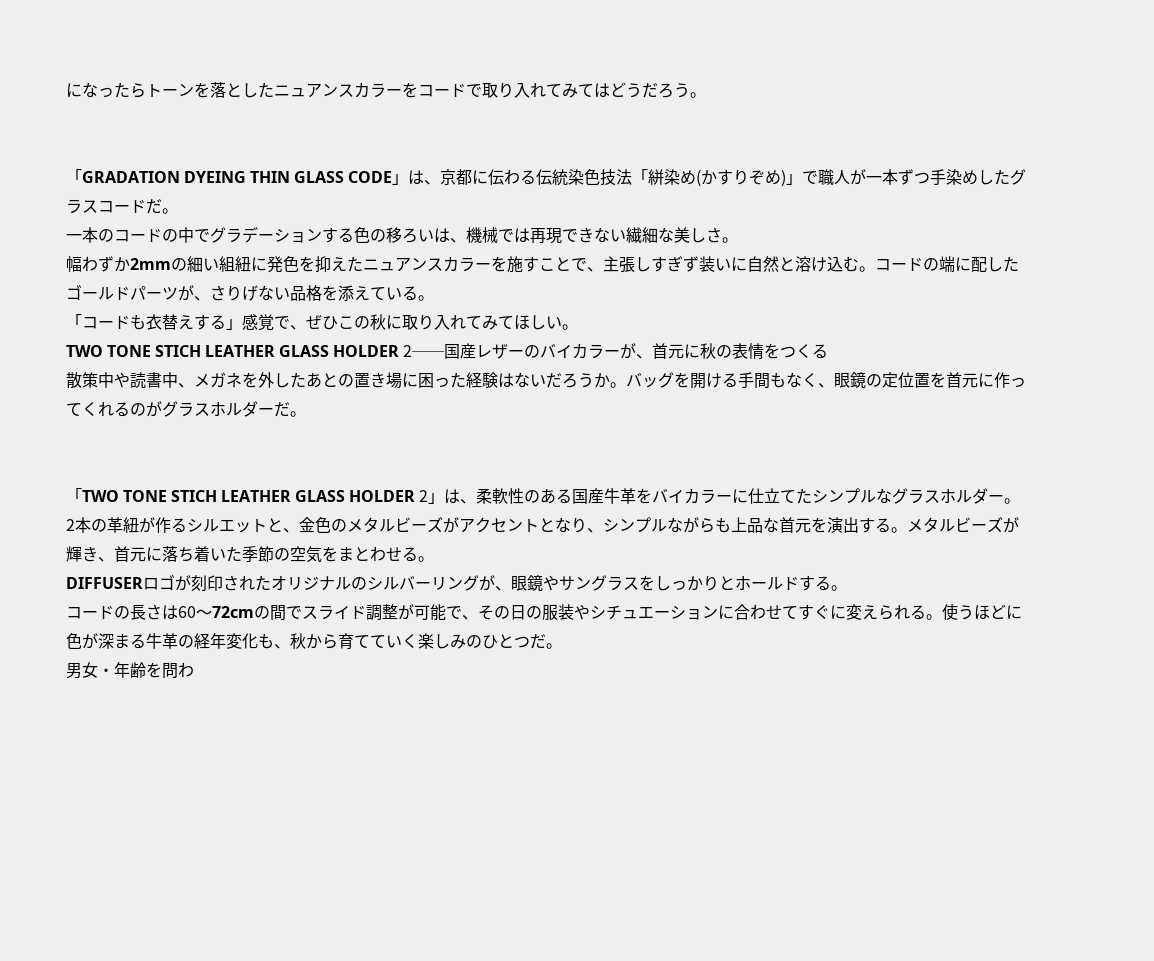になったらトーンを落としたニュアンスカラーをコードで取り入れてみてはどうだろう。


「GRADATION DYEING THIN GLASS CODE」は、京都に伝わる伝統染色技法「絣染め(かすりぞめ)」で職人が一本ずつ手染めしたグラスコードだ。
一本のコードの中でグラデーションする色の移ろいは、機械では再現できない繊細な美しさ。
幅わずか2mmの細い組紐に発色を抑えたニュアンスカラーを施すことで、主張しすぎず装いに自然と溶け込む。コードの端に配したゴールドパーツが、さりげない品格を添えている。
「コードも衣替えする」感覚で、ぜひこの秋に取り入れてみてほしい。
TWO TONE STICH LEATHER GLASS HOLDER 2──国産レザーのバイカラーが、首元に秋の表情をつくる
散策中や読書中、メガネを外したあとの置き場に困った経験はないだろうか。バッグを開ける手間もなく、眼鏡の定位置を首元に作ってくれるのがグラスホルダーだ。


「TWO TONE STICH LEATHER GLASS HOLDER 2」は、柔軟性のある国産牛革をバイカラーに仕立てたシンプルなグラスホルダー。
2本の革紐が作るシルエットと、金色のメタルビーズがアクセントとなり、シンプルながらも上品な首元を演出する。メタルビーズが輝き、首元に落ち着いた季節の空気をまとわせる。
DIFFUSERロゴが刻印されたオリジナルのシルバーリングが、眼鏡やサングラスをしっかりとホールドする。
コードの長さは60〜72cmの間でスライド調整が可能で、その日の服装やシチュエーションに合わせてすぐに変えられる。使うほどに色が深まる牛革の経年変化も、秋から育てていく楽しみのひとつだ。
男女・年齢を問わ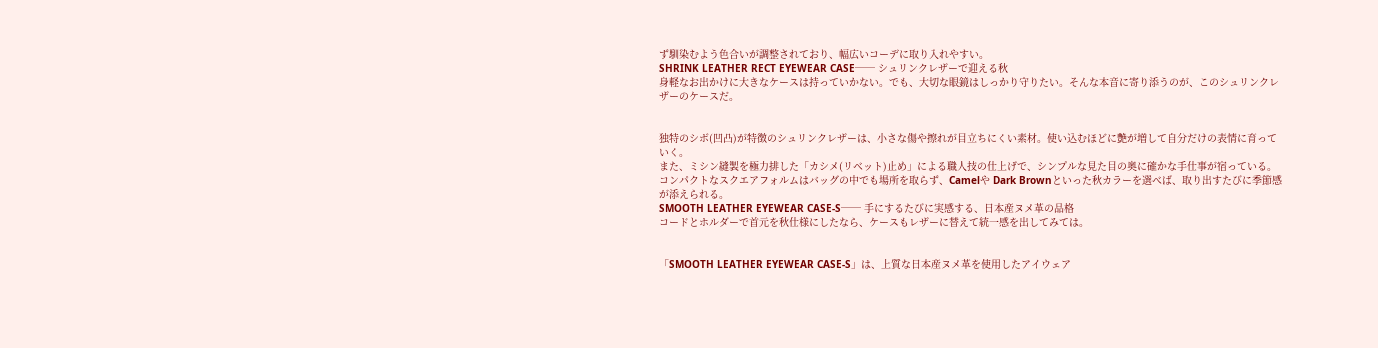ず馴染むよう色合いが調整されており、幅広いコーデに取り入れやすい。
SHRINK LEATHER RECT EYEWEAR CASE── シュリンクレザーで迎える秋
身軽なお出かけに大きなケースは持っていかない。でも、大切な眼鏡はしっかり守りたい。そんな本音に寄り添うのが、このシュリンクレザーのケースだ。


独特のシボ(凹凸)が特徴のシュリンクレザーは、小さな傷や擦れが目立ちにくい素材。使い込むほどに艶が増して自分だけの表情に育っていく。
また、ミシン縫製を極力排した「カシメ(リベット)止め」による職人技の仕上げで、シンプルな見た目の奥に確かな手仕事が宿っている。
コンパクトなスクエアフォルムはバッグの中でも場所を取らず、Camelや Dark Brownといった秋カラーを選べば、取り出すたびに季節感が添えられる。
SMOOTH LEATHER EYEWEAR CASE-S── 手にするたびに実感する、日本産ヌメ革の品格
コードとホルダーで首元を秋仕様にしたなら、ケースもレザーに替えて統一感を出してみては。


「SMOOTH LEATHER EYEWEAR CASE-S」は、上質な日本産ヌメ革を使用したアイウェア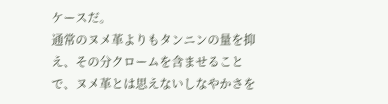ケースだ。
通常のヌメ革よりもタンニンの量を抑え、その分クロームを含ませることで、ヌメ革とは思えないしなやかさを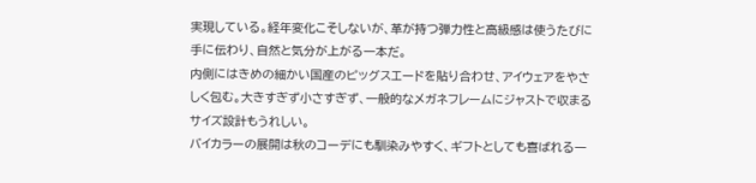実現している。経年変化こそしないが、革が持つ弾力性と高級感は使うたびに手に伝わり、自然と気分が上がる一本だ。
内側にはきめの細かい国産のピッグスエードを貼り合わせ、アイウェアをやさしく包む。大きすぎず小さすぎず、一般的なメガネフレームにジャストで収まるサイズ設計もうれしい。
バイカラーの展開は秋のコーデにも馴染みやすく、ギフトとしても喜ばれる一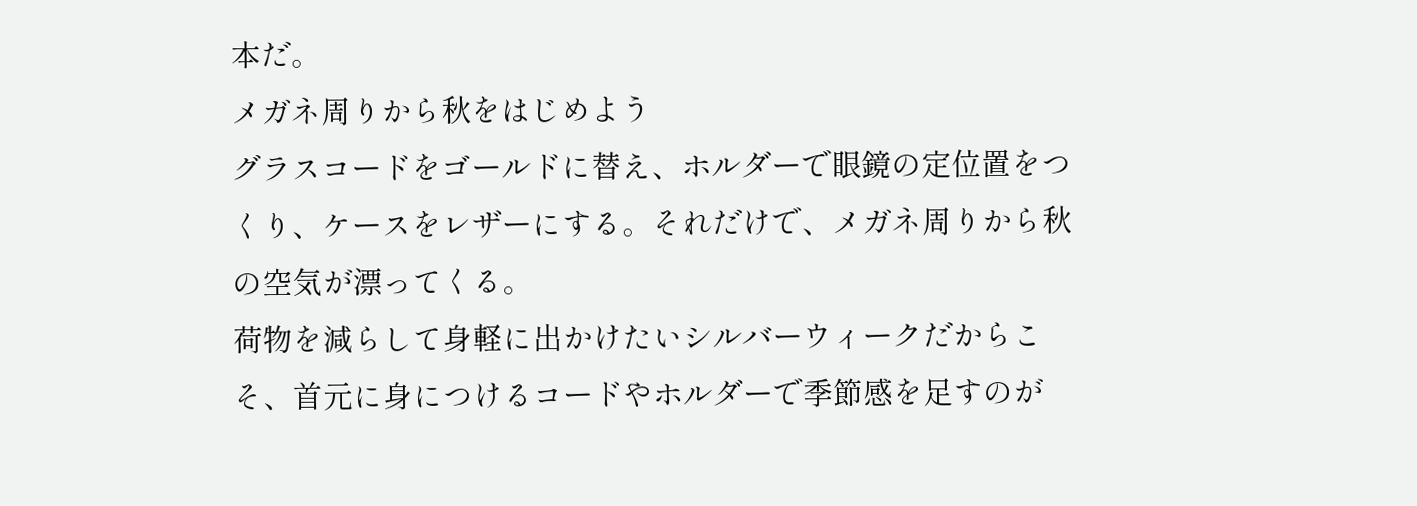本だ。
メガネ周りから秋をはじめよう
グラスコードをゴールドに替え、ホルダーで眼鏡の定位置をつくり、ケースをレザーにする。それだけで、メガネ周りから秋の空気が漂ってくる。
荷物を減らして身軽に出かけたいシルバーウィークだからこそ、首元に身につけるコードやホルダーで季節感を足すのが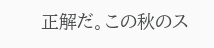正解だ。この秋のス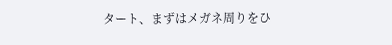タート、まずはメガネ周りをひ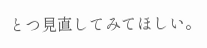とつ見直してみてほしい。